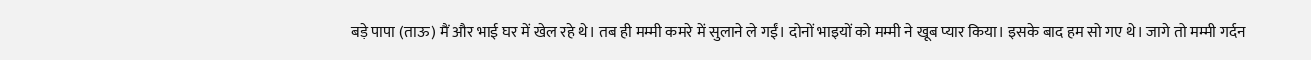बड़े पापा (ताऊ) मैं और भाई घर में खेल रहे थे। तब ही मम्मी कमरे में सुलाने ले गईं। दोनों भाइयों को मम्मी ने खूब प्यार किया। इसके बाद हम सो गए थे। जागे तो मम्मी गर्दन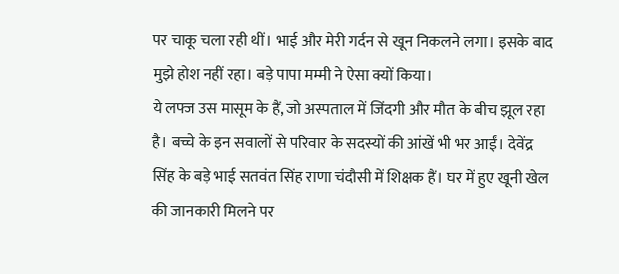पर चाकू चला रही थीं। भाई और मेरी गर्दन से खून निकलने लगा। इसके बाद मुझे होश नहीं रहा। बड़े पापा मम्मी ने ऐसा क्यों किया।
ये लफ्ज उस मासूम के हैं, जो अस्पताल में जिंदगी और मौत के बीच झूल रहा है। बच्चे के इन सवालों से परिवार के सदस्यों की आंखें भी भर आईं। देवेंद्र सिंह के बड़े भाई सतवंत सिंह राणा चंदौसी में शिक्षक हैं। घर में हुए खूनी खेल की जानकारी मिलने पर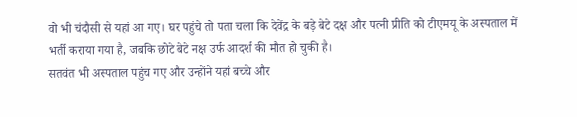वो भी चंदौसी से यहां आ गए। घर पहुंचे तो पता चला कि देवेंद्र के बड़े बेटे दक्ष और पत्नी प्रीति को टीएमयू के अस्पताल में भर्ती कराया गया है, जबकि छोटे बेटे नक्ष उर्फ आदर्श की मौत हो चुकी है।
सतवंत भी अस्पताल पहुंच गए और उन्होंने यहां बच्चे और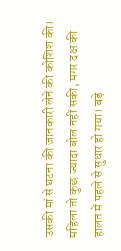उसकी मां से घटना की जानकारी लेने की कोशिश की। महिला तो कुछ ज्यादा बोल नहीं सकी, मगर दक्ष की हालत में पहले से सुधार हो गया। बड़े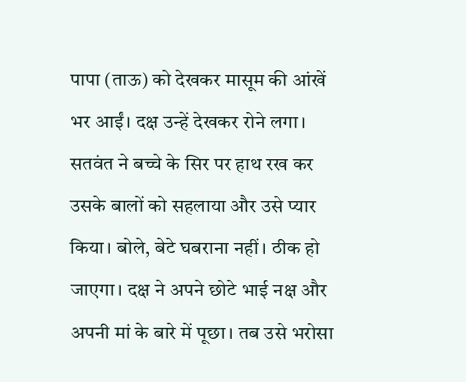पापा (ताऊ) को देखकर मासूम की आंखें भर आईं। दक्ष उन्हें देखकर रोने लगा। सतवंत ने बच्चे के सिर पर हाथ रख कर उसके बालों को सहलाया और उसे प्यार किया। बोले, बेटे घबराना नहीं। ठीक हो जाएगा। दक्ष ने अपने छोटे भाई नक्ष और अपनी मां के बारे में पूछा। तब उसे भरोसा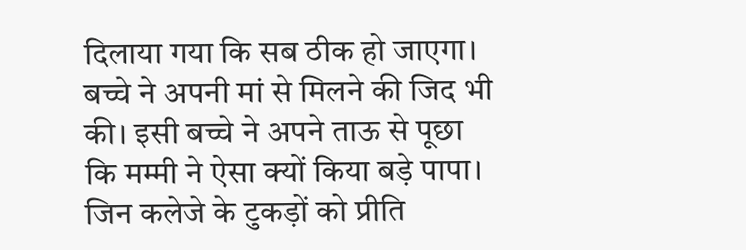दिलाया गया कि सब ठीक हो जाएगा। बच्चे ने अपनी मां से मिलने की जिद भी की। इसी बच्चे ने अपने ताऊ से पूछा कि मम्मी ने ऐसा क्यों किया बड़े पापा।
जिन कलेजे के टुकड़ों को प्रीति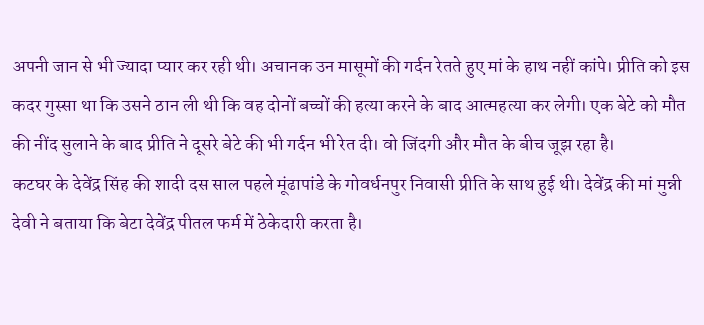अपनी जान से भी ज्यादा प्यार कर रही थी। अचानक उन मासूमों की गर्दन रेतते हुए मां के हाथ नहीं कांपे। प्रीति को इस कदर गुस्सा था कि उसने ठान ली थी कि वह दोनों बच्चों की हत्या करने के बाद आत्महत्या कर लेगी। एक बेटे को मौत की नींद सुलाने के बाद प्रीति ने दूसरे बेटे की भी गर्दन भी रेत दी। वो जिंदगी और मौत के बीच जूझ रहा है।
कटघर के देवेंद्र सिंह की शादी दस साल पहले मूंढापांडे के गोवर्धनपुर निवासी प्रीति के साथ हुई थी। देवेंद्र की मां मुन्नी देवी ने बताया कि बेटा देवेंद्र पीतल फर्म में ठेकेदारी करता है।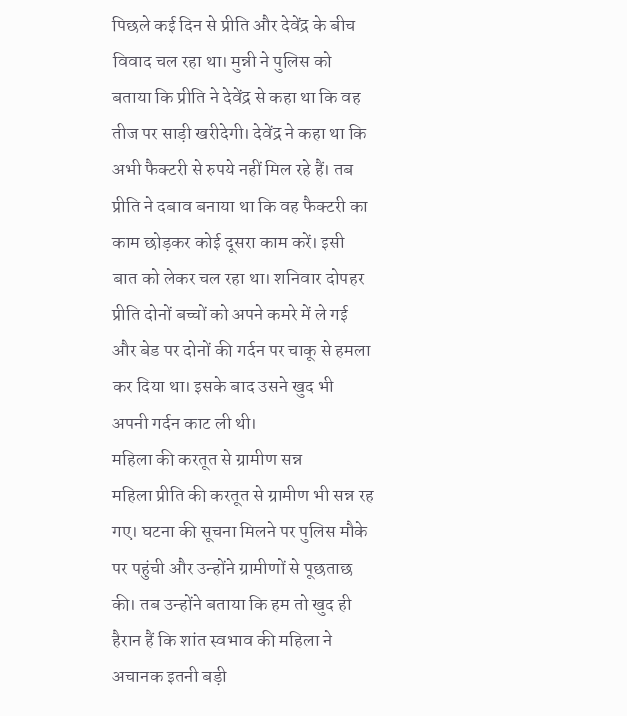पिछले कई दिन से प्रीति और देवेंद्र के बीच विवाद चल रहा था। मुन्नी ने पुलिस को बताया कि प्रीति ने देवेंद्र से कहा था कि वह तीज पर साड़ी खरीदेगी। देवेंद्र ने कहा था कि अभी फैक्टरी से रुपये नहीं मिल रहे हैं। तब प्रीति ने दबाव बनाया था कि वह फैक्टरी का काम छोड़कर कोई दूसरा काम करें। इसी बात को लेकर चल रहा था। शनिवार दोपहर प्रीति दोनों बच्चों को अपने कमरे में ले गई और बेड पर दोनों की गर्दन पर चाकू से हमला कर दिया था। इसके बाद उसने खुद भी अपनी गर्दन काट ली थी।
महिला की करतूत से ग्रामीण सन्न
महिला प्रीति की करतूत से ग्रामीण भी सन्न रह गए। घटना की सूचना मिलने पर पुलिस मौके पर पहुंची और उन्होंने ग्रामीणों से पूछताछ की। तब उन्होंने बताया कि हम तो खुद ही हैरान हैं कि शांत स्वभाव की महिला ने अचानक इतनी बड़ी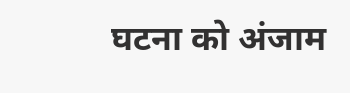घटना को अंजाम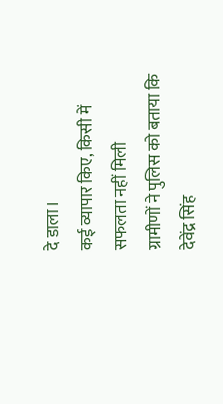दे डाला।
कई व्यापार किए, किसी में सफलता नहीं मिली
ग्रामीणों ने पुलिस को बताया कि देवेंद्र सिंह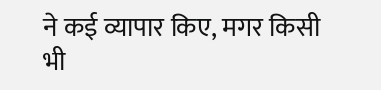ने कई व्यापार किए, मगर किसी भी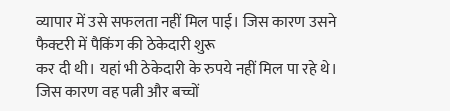व्यापार में उसे सफलता नहीं मिल पाई। जिस कारण उसने फैक्टरी में पैकिंग की ठेकेदारी शुरू
कर दी थी। यहां भी ठेकेदारी के रुपये नहीं मिल पा रहे थे। जिस कारण वह पत्नी और बच्चों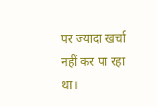पर ज्यादा खर्चा नहीं कर पा रहा था।